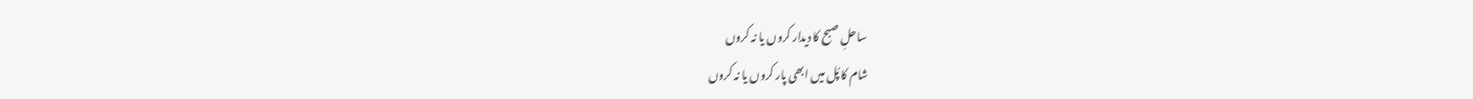ساحلِ صبح کا دیدار کروں یا نہ کروں
شام کا پُل میں ابھی پار کروں یا نہ کروں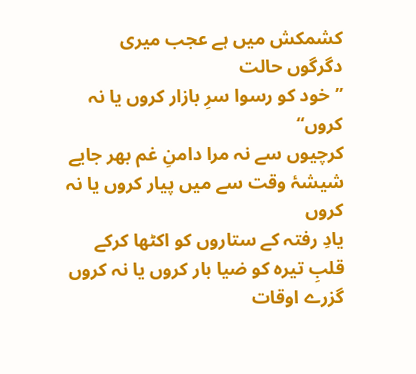کشمکش میں ہے عجب میری دگرگوں حالت
’’خود کو رسوا سرِ بازار کروں یا نہ کروں‘‘
کرچیوں سے نہ مرا دامنِ غم بھر جایے
شیشۂ وقت سے میں پیار کروں یا نہ کروں
یادِ رفتہ کے ستاروں کو اکٹھا کرکے
قلبِ تیرہ کو ضیا بار کروں یا نہ کروں
گزرے اوقات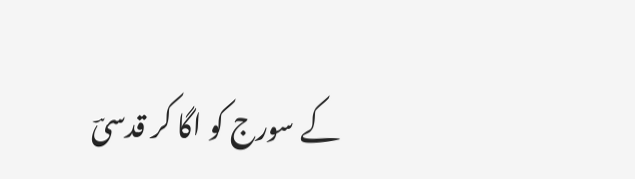کے سورج کو اگا کر قدسیؔ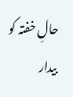حالِ خفتہ کو بیدار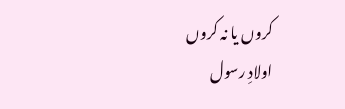کروں یا نہ کروں
اولادِ رسول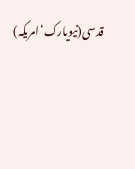قدسی(نیویارک‘امریکہ)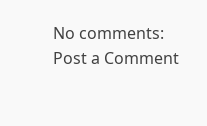No comments:
Post a Comment